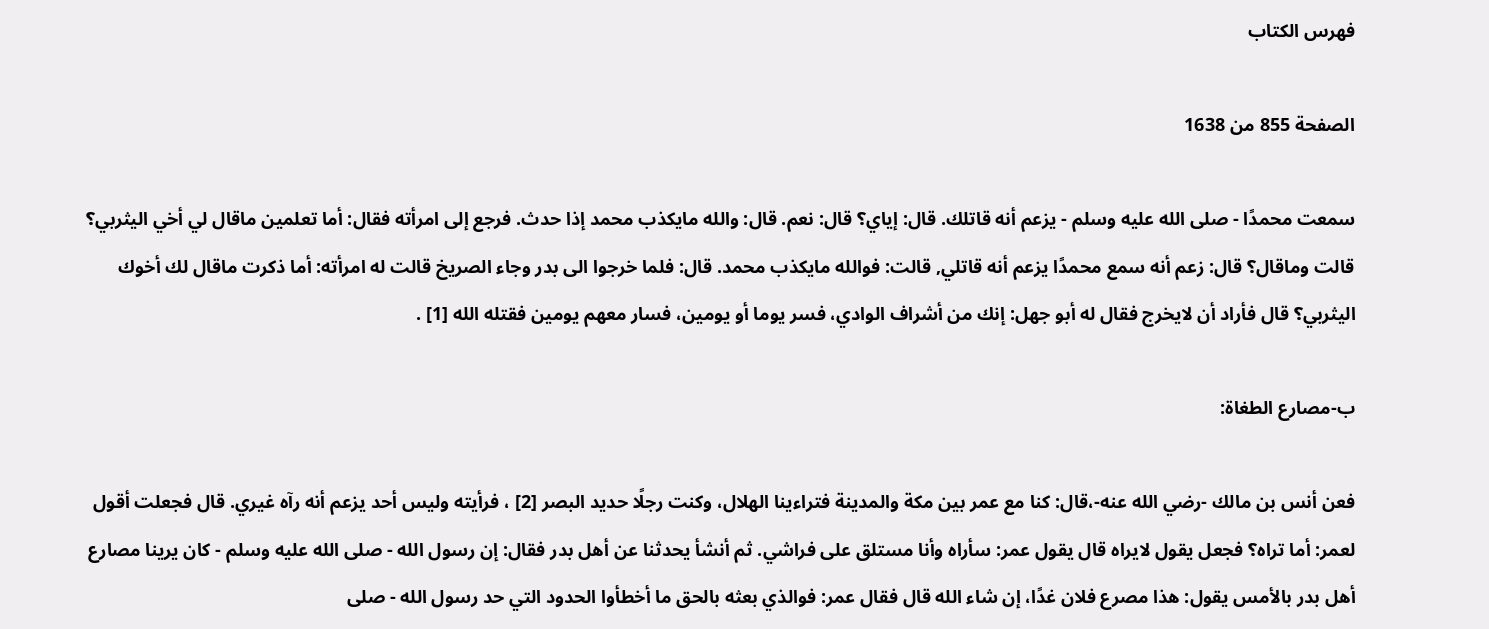فهرس الكتاب

الصفحة 855 من 1638

سمعت محمدًا - صلى الله عليه وسلم - يزعم أنه قاتلك. قال: إياي؟ قال: نعم. قال: والله مايكذب محمد إذا حدث. فرجع إلى امرأته فقال: أما تعلمين ماقال لي أخي اليثربي؟ قالت وماقال؟ قال: زعم أنه سمع محمدًا يزعم أنه قاتلي, قالت: فوالله مايكذب محمد. قال: فلما خرجوا الى بدر وجاء الصريخ قالت له امرأته: أما ذكرت ماقال لك أخوك اليثربي؟ قال فأراد أن لايخرج فقال له أبو جهل: إنك من أشراف الوادي، فسر يوما أو يومين، فسار معهم يومين فقتله الله [1] .

ب-مصارع الطغاة:

فعن أنس بن مالك -رضي الله عنه-،قال: كنا مع عمر بين مكة والمدينة فتراءينا الهلال، وكنت رجلًا حديد البصر [2] ، فرأيته وليس أحد يزعم أنه رآه غيري. قال فجعلت أقول لعمر: أما تراه؟ فجعل يقول لايراه قال يقول عمر: سأراه وأنا مستلق على فراشي. ثم أنشأ يحدثنا عن أهل بدر فقال: إن رسول الله - صلى الله عليه وسلم - كان يرينا مصارع أهل بدر بالأمس يقول: هذا مصرع فلان غدًا، إن شاء الله قال فقال عمر: فوالذي بعثه بالحق ما أخطأوا الحدود التي حد رسول الله - صلى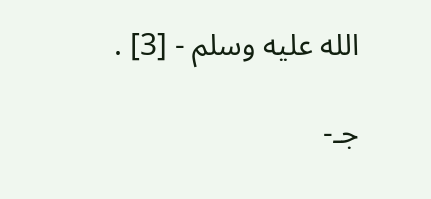الله عليه وسلم - [3] .

جـ-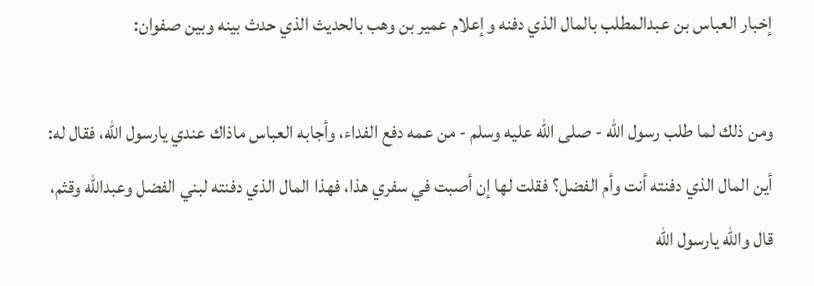إخبار العباس بن عبدالمطلب بالمال الذي دفنه وإعلام عمير بن وهب بالحديث الذي حدث بينه وبين صفوان:

ومن ذلك لما طلب رسول الله - صلى الله عليه وسلم - من عمه دفع الفداء، وأجابه العباس ماذاك عندي يارسول الله، فقال له: أين المال الذي دفنته أنت وأم الفضل؟ فقلت لها إن أصبت في سفري هذا، فهذا المال الذي دفنته لبني الفضل وعبدالله وقثم، قال والله يارسول الله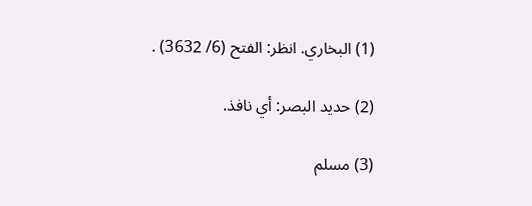(1) البخاري. انظر: الفتح (6/ 3632) .

(2) حديد البصر: أي نافذ.

(3) مسلم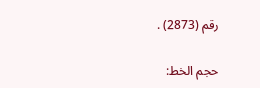رقم (2873) .

حجم الخط: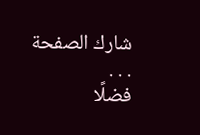شارك الصفحة
. . .
فضلًا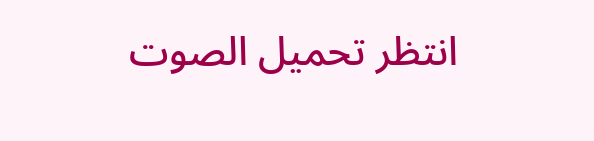انتظر تحميل الصوت